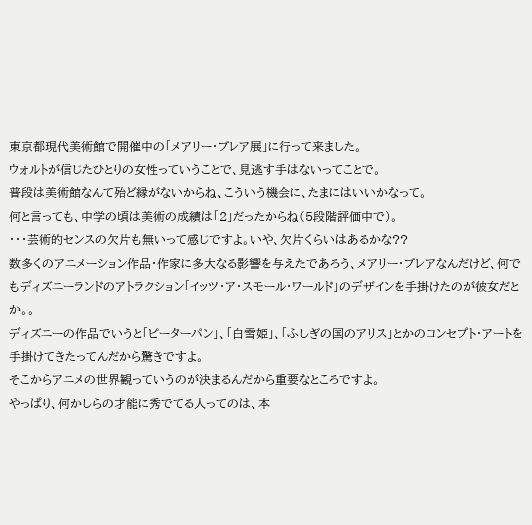東京都現代美術館で開催中の「メアリー・ブレア展」に行って来ました。
ウォルトが信じたひとりの女性っていうことで、見逃す手はないってことで。
普段は美術館なんて殆ど縁がないからね、こういう機会に、たまにはいいかなって。
何と言っても、中学の頃は美術の成績は「2」だったからね(5段階評価中で)。
・・・芸術的センスの欠片も無いって感じですよ。いや、欠片くらいはあるかな??
数多くのアニメーション作品・作家に多大なる影響を与えたであろう、メアリー・ブレアなんだけど、何でもディズニーランドのアトラクション「イッツ・ア・スモール・ワールド」のデザインを手掛けたのが彼女だとか。。
ディズニーの作品でいうと「ピーターパン」、「白雪姫」、「ふしぎの国のアリス」とかのコンセプト・アートを手掛けてきたってんだから驚きですよ。
そこからアニメの世界観っていうのが決まるんだから重要なところですよ。
やっぱり、何かしらの才能に秀でてる人ってのは、本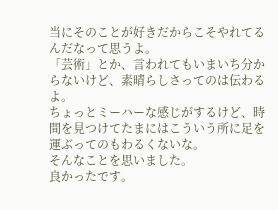当にそのことが好きだからこそやれてるんだなって思うよ。
「芸術」とか、言われてもいまいち分からないけど、素晴らしさってのは伝わるよ。
ちょっとミーハーな感じがするけど、時間を見つけてたまにはこういう所に足を運ぶってのもわるくないな。
そんなことを思いました。
良かったです。